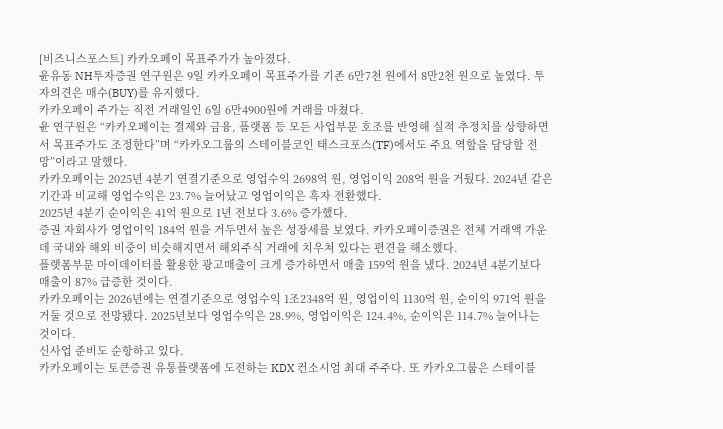[비즈니스포스트] 카카오페이 목표주가가 높아졌다.
윤유동 NH투자증권 연구원은 9일 카카오페이 목표주가를 기존 6만7천 원에서 8만2천 원으로 높였다. 투자의견은 매수(BUY)를 유지했다.
카카오페이 주가는 직전 거래일인 6일 6만4900원에 거래를 마쳤다.
윤 연구원은 “카카오페이는 결제와 금융, 플랫폼 등 모든 사업부문 호조를 반영해 실적 추정치를 상향하면서 목표주가도 조정한다”며 “카카오그룹의 스테이블코인 태스크포스(TF)에서도 주요 역할을 담당할 전망”이라고 말했다.
카카오페이는 2025년 4분기 연결기준으로 영업수익 2698억 원, 영업이익 208억 원을 거뒀다. 2024년 같은 기간과 비교해 영업수익은 23.7% 늘어났고 영업이익은 흑자 전환했다.
2025년 4분기 순이익은 41억 원으로 1년 전보다 3.6% 증가했다.
증권 자회사가 영업이익 184억 원을 거두면서 높은 성장세를 보였다. 카카오페이증권은 전체 거래액 가운데 국내와 해외 비중이 비슷해지면서 해외주식 거래에 치우쳐 있다는 편견을 해소했다.
플랫폼부문 마이데이터를 활용한 광고매출이 크게 증가하면서 매출 159억 원을 냈다. 2024년 4분기보다 매출이 87% 급증한 것이다.
카카오페이는 2026년에는 연결기준으로 영업수익 1조2348억 원, 영업이익 1130억 원, 순이익 971억 원을 거둘 것으로 전망됐다. 2025년보다 영업수익은 28.9%, 영업이익은 124.4%, 순이익은 114.7% 늘어나는 것이다.
신사업 준비도 순항하고 있다.
카카오페이는 토큰증권 유통플랫폼에 도전하는 KDX 컨소시엄 최대 주주다. 또 카카오그룹은 스테이블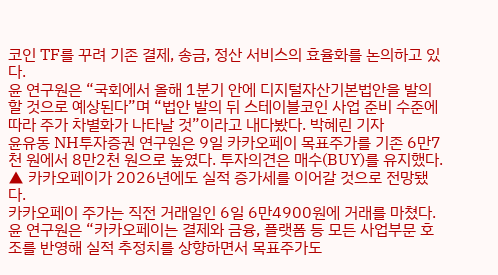코인 TF를 꾸려 기존 결제, 송금, 정산 서비스의 효율화를 논의하고 있다.
윤 연구원은 “국회에서 올해 1분기 안에 디지털자산기본법안을 발의할 것으로 예상된다”며 “법안 발의 뒤 스테이블코인 사업 준비 수준에 따라 주가 차별화가 나타날 것”이라고 내다봤다. 박혜린 기자
윤유동 NH투자증권 연구원은 9일 카카오페이 목표주가를 기존 6만7천 원에서 8만2천 원으로 높였다. 투자의견은 매수(BUY)를 유지했다.
▲ 카카오페이가 2026년에도 실적 증가세를 이어갈 것으로 전망됐다.
카카오페이 주가는 직전 거래일인 6일 6만4900원에 거래를 마쳤다.
윤 연구원은 “카카오페이는 결제와 금융, 플랫폼 등 모든 사업부문 호조를 반영해 실적 추정치를 상향하면서 목표주가도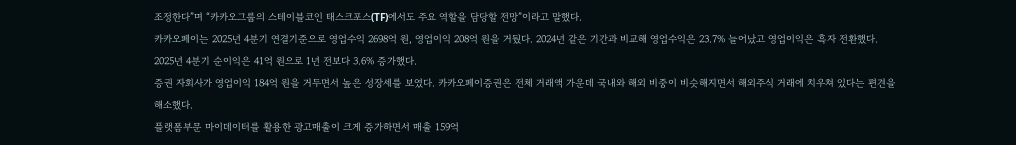조정한다”며 “카카오그룹의 스테이블코인 태스크포스(TF)에서도 주요 역할을 담당할 전망”이라고 말했다.
카카오페이는 2025년 4분기 연결기준으로 영업수익 2698억 원, 영업이익 208억 원을 거뒀다. 2024년 같은 기간과 비교해 영업수익은 23.7% 늘어났고 영업이익은 흑자 전환했다.
2025년 4분기 순이익은 41억 원으로 1년 전보다 3.6% 증가했다.
증권 자회사가 영업이익 184억 원을 거두면서 높은 성장세를 보였다. 카카오페이증권은 전체 거래액 가운데 국내와 해외 비중이 비슷해지면서 해외주식 거래에 치우쳐 있다는 편견을 해소했다.
플랫폼부문 마이데이터를 활용한 광고매출이 크게 증가하면서 매출 159억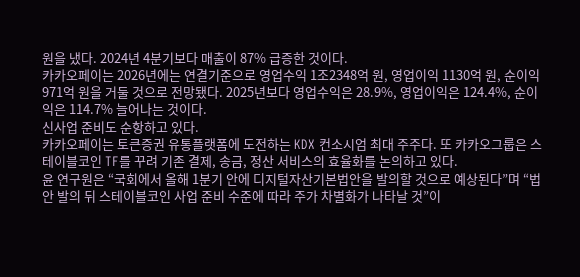원을 냈다. 2024년 4분기보다 매출이 87% 급증한 것이다.
카카오페이는 2026년에는 연결기준으로 영업수익 1조2348억 원, 영업이익 1130억 원, 순이익 971억 원을 거둘 것으로 전망됐다. 2025년보다 영업수익은 28.9%, 영업이익은 124.4%, 순이익은 114.7% 늘어나는 것이다.
신사업 준비도 순항하고 있다.
카카오페이는 토큰증권 유통플랫폼에 도전하는 KDX 컨소시엄 최대 주주다. 또 카카오그룹은 스테이블코인 TF를 꾸려 기존 결제, 송금, 정산 서비스의 효율화를 논의하고 있다.
윤 연구원은 “국회에서 올해 1분기 안에 디지털자산기본법안을 발의할 것으로 예상된다”며 “법안 발의 뒤 스테이블코인 사업 준비 수준에 따라 주가 차별화가 나타날 것”이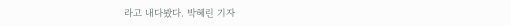라고 내다봤다. 박혜린 기자